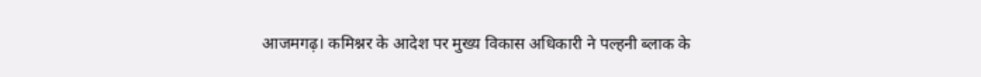आजमगढ़। कमिश्नर के आदेश पर मुख्य विकास अधिकारी ने पल्हनी ब्लाक के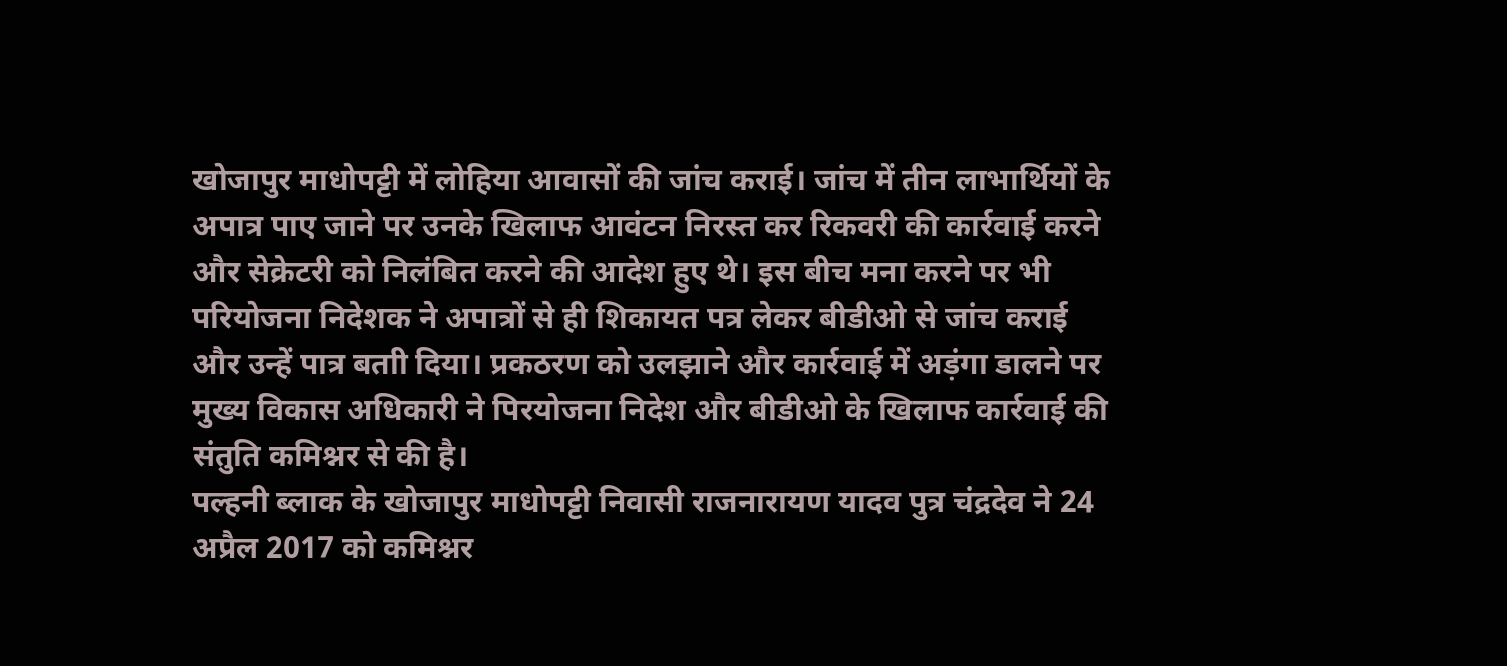खोजापुर माधोपट्टी में लोहिया आवासों की जांच कराई। जांच में तीन लाभार्थियों के अपात्र पाए जाने पर उनके खिलाफ आवंटन निरस्त कर रिकवरी की कार्रवाई करने और सेक्रेटरी को निलंबित करने की आदेश हुए थे। इस बीच मना करने पर भी परियोजना निदेशक ने अपात्रों से ही शिकायत पत्र लेकर बीडीओ से जांच कराई और उन्हें पात्र बताी दिया। प्रकठरण को उलझाने और कार्रवाई में अड़ंगा डालने पर मुख्य विकास अधिकारी ने पिरयोजना निदेश और बीडीओ के खिलाफ कार्रवाई की संतुति कमिश्नर से की है।
पल्हनी ब्लाक के खोजापुर माधोपट्टी निवासी राजनारायण यादव पुत्र चंद्रदेव ने 24 अप्रैल 2017 को कमिश्नर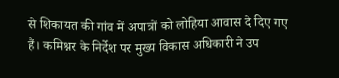से शिकायत की गांव में अपात्रों को लोहिया आवास दे दिए गए हैं। कमिश्नर के निर्देश पर मुख्य विकास अधिकारी ने उप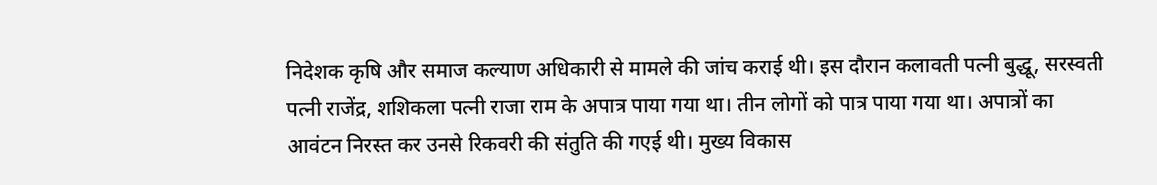निदेशक कृषि और समाज कल्याण अधिकारी से मामले की जांच कराई थी। इस दौरान कलावती पत्नी बुद्धू, सरस्वती पत्नी राजेंद्र, शशिकला पत्नी राजा राम के अपात्र पाया गया था। तीन लोगों को पात्र पाया गया था। अपात्रों का आवंटन निरस्त कर उनसे रिकवरी की संतुति की गएई थी। मुख्य विकास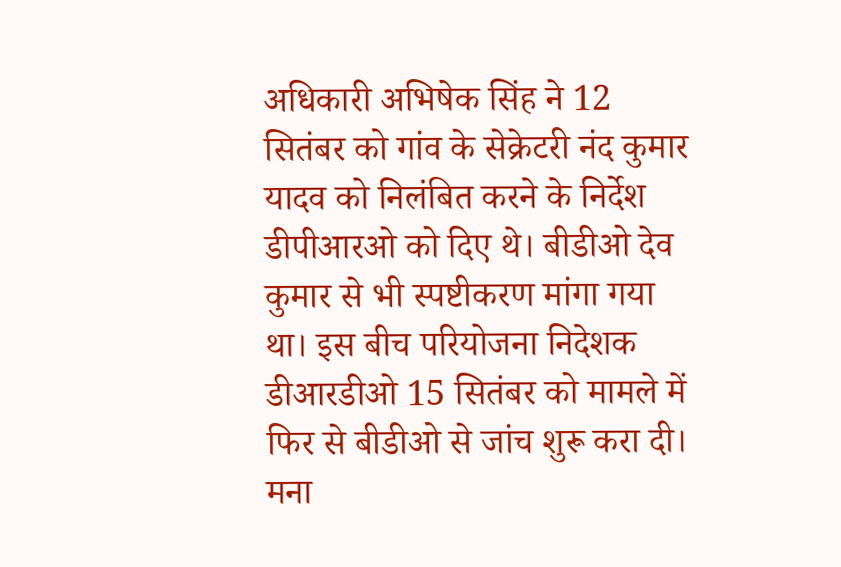अधिकारी अभिषेक सिंह ने 12 सितंबर को गांव के सेक्रेटरी नंद कुमार यादव को निलंबित करने के निर्देश डीपीआरओ को दिए थे। बीडीओ देव कुमार से भी स्पष्टीकरण मांगा गया था। इस बीच परियोजना निदेशक डीआरडीओ 15 सितंबर को मामले में फिर से बीडीओ से जांच शुरू करा दी। मना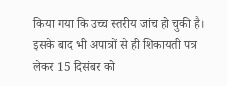किया गया कि उच्च स्तरीय जांच हो चुकी है। इसके बाद भी अपात्रों से ही शिकायती पत्र लेकर 15 दिसंबर को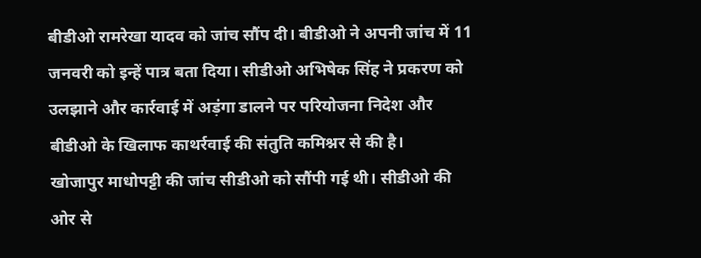बीडीओ रामरेखा यादव को जांच सौंप दी। बीडीओ ने अपनी जांच में 11 जनवरी को इन्हें पात्र बता दिया। सीडीओ अभिषेक सिंह ने प्रकरण को उलझाने और कार्रवाई में अड़ंगा डालने पर परियोजना निदेश और बीडीओ के खिलाफ काथर्रवाई की संतुति कमिश्नर से की है।
खोजापुर माधोपट्टी की जांच सीडीओ को सौंपी गई थी। सीडीओ की ओर से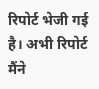रिपोर्ट भेजी गई है। अभी रिपोर्ट मैंने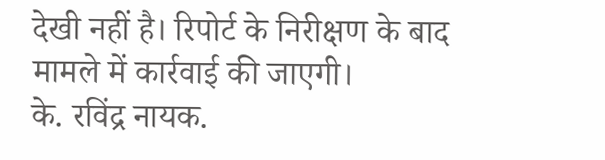देखी नहीं है। रिपोर्ट के निरीक्षण के बाद मामले में कार्रवाई की जाएगी।
के. रविंद्र नायक.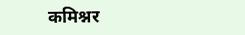कमिश्नर